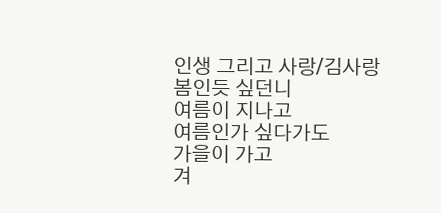인생 그리고 사랑/김사랑
봄인듯 싶던니
여름이 지나고
여름인가 싶다가도
가을이 가고
겨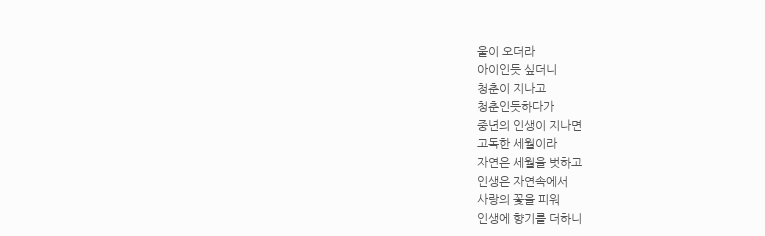울이 오더라
아이인듯 싶더니
청춘이 지나고
청춘인듯하다가
중년의 인생이 지나면
고독한 세월이라
자연은 세월을 벗하고
인생은 자연속에서
사랑의 꽃을 피워
인생에 향기를 더하니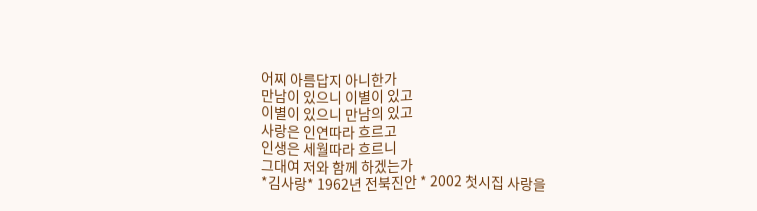어찌 아름답지 아니한가
만남이 있으니 이별이 있고
이별이 있으니 만남의 있고
사랑은 인연따라 흐르고
인생은 세월따라 흐르니
그대여 저와 함께 하겠는가
*김사랑* 1962년 전북진안 * 2002 첫시집 사랑을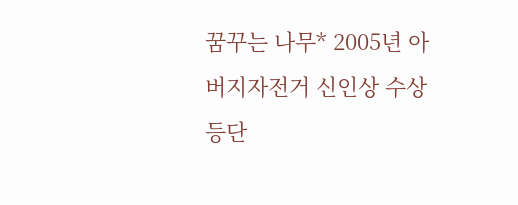꿈꾸는 나무* 2005년 아버지자전거 신인상 수상 등단